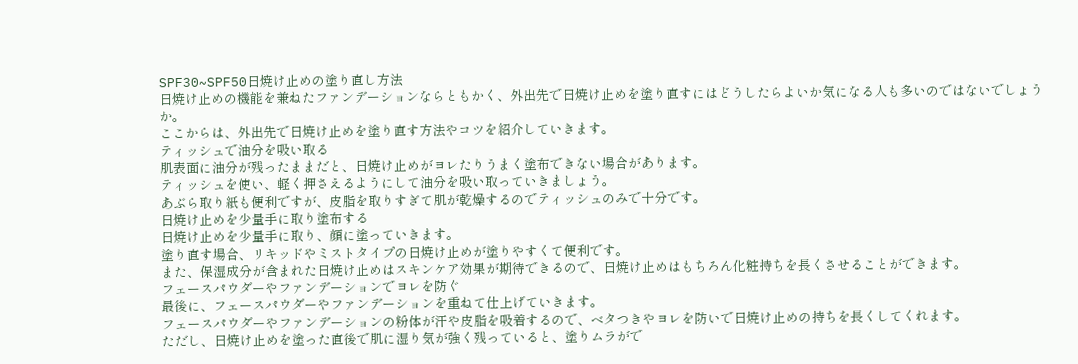SPF30~SPF50日焼け止めの塗り直し方法
日焼け止めの機能を兼ねたファンデーションならともかく、外出先で日焼け止めを塗り直すにはどうしたらよいか気になる人も多いのではないでしょうか。
ここからは、外出先で日焼け止めを塗り直す方法やコツを紹介していきます。
ティッシュで油分を吸い取る
肌表面に油分が残ったままだと、日焼け止めがヨレたりうまく塗布できない場合があります。
ティッシュを使い、軽く押さえるようにして油分を吸い取っていきましょう。
あぶら取り紙も便利ですが、皮脂を取りすぎて肌が乾燥するのでティッシュのみで十分です。
日焼け止めを少量手に取り塗布する
日焼け止めを少量手に取り、顔に塗っていきます。
塗り直す場合、リキッドやミストタイプの日焼け止めが塗りやすくて便利です。
また、保湿成分が含まれた日焼け止めはスキンケア効果が期待できるので、日焼け止めはもちろん化粧持ちを長くさせることができます。
フェースパウダーやファンデーションでヨレを防ぐ
最後に、フェースパウダーやファンデーションを重ねて仕上げていきます。
フェースパウダーやファンデーションの粉体が汗や皮脂を吸着するので、ベタつきやヨレを防いで日焼け止めの持ちを長くしてくれます。
ただし、日焼け止めを塗った直後で肌に湿り気が強く残っていると、塗りムラがで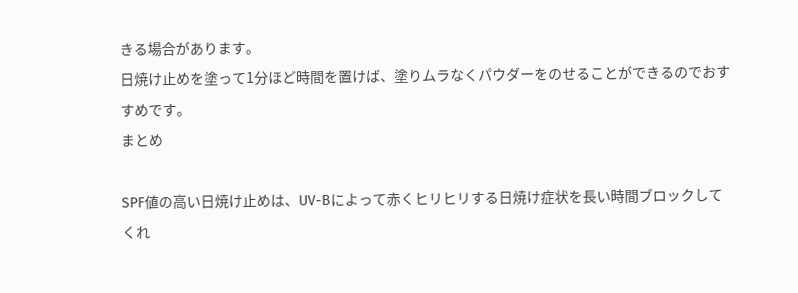きる場合があります。
日焼け止めを塗って1分ほど時間を置けば、塗りムラなくパウダーをのせることができるのでおすすめです。
まとめ

SPF値の高い日焼け止めは、UV-Bによって赤くヒリヒリする日焼け症状を長い時間ブロックしてくれ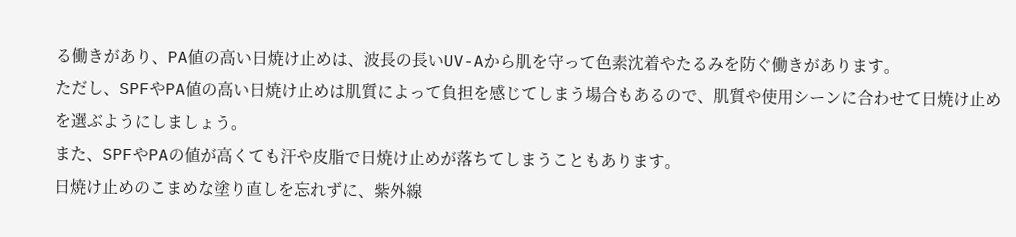る働きがあり、PA値の高い日焼け止めは、波長の長いUV-Aから肌を守って色素沈着やたるみを防ぐ働きがあります。
ただし、SPFやPA値の高い日焼け止めは肌質によって負担を感じてしまう場合もあるので、肌質や使用シーンに合わせて日焼け止めを選ぶようにしましょう。
また、SPFやPAの値が高くても汗や皮脂で日焼け止めが落ちてしまうこともあります。
日焼け止めのこまめな塗り直しを忘れずに、紫外線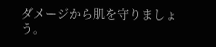ダメージから肌を守りましょう。